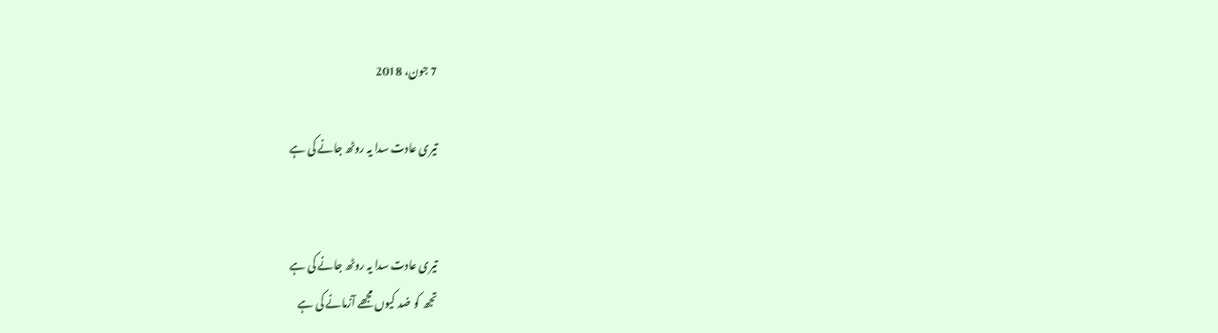7 جون، 2018

تیری عادت سدا یہ روٹھ جانے کی ہے


تیری عادت سدا یہ روٹھ جانے کی ہے
تجھ کو ضد کیوں مجھے آزمانے کی ہے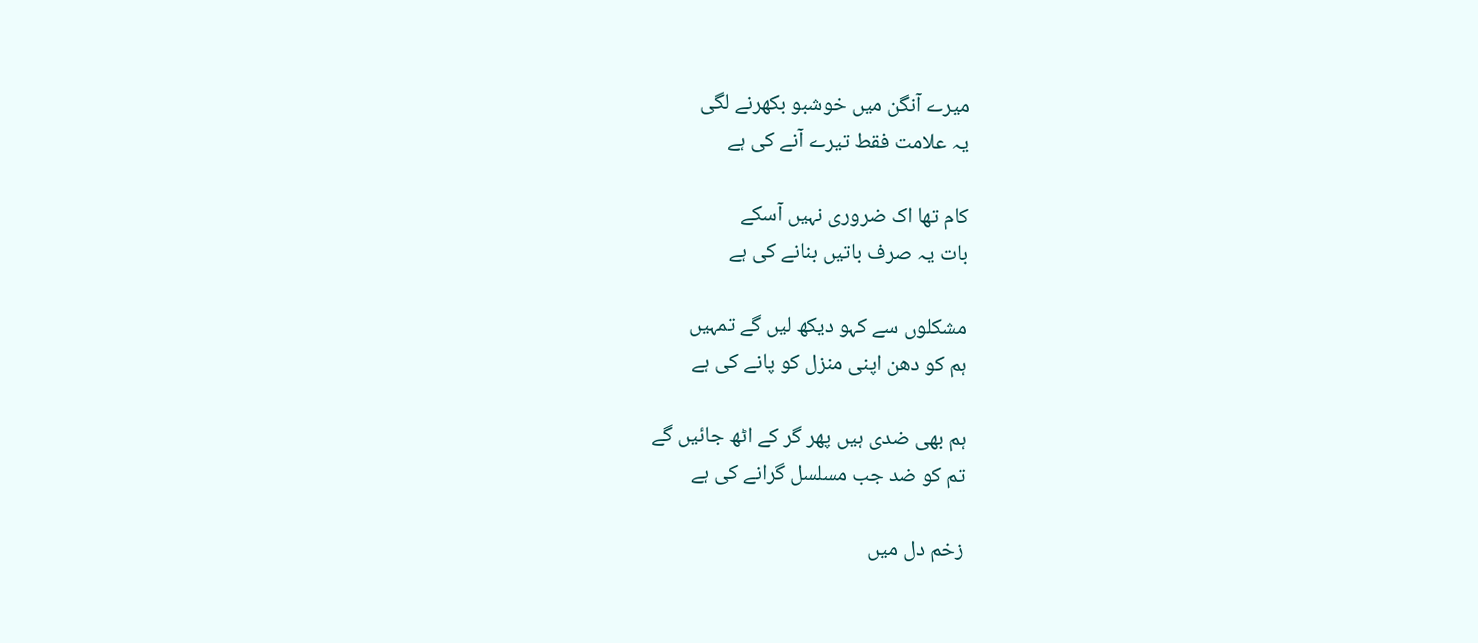میرے آنگن میں خوشبو بکھرنے لگی
یہ علامت فقط تیرے آنے کی ہے

کام تھا اک ضروری نہیں آسکے
بات یہ صرف باتیں بنانے کی ہے

مشکلوں سے کہو دیکھ لیں گے تمہیں
ہم کو دھن اپنی منزل کو پانے کی ہے

ہم بھی ضدی ہیں پھر گر کے اٹھ جائیں گے
تم کو ضد جب مسلسل گرانے کی ہے

زخم دل میں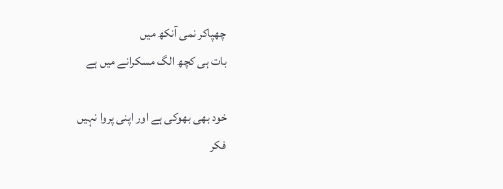چھپاکر نمی آنکھ میں
بات ہی کچھ الگ مسکرانے میں ہے

خود بھی بھوکی ہے اور اپنی پروا نہیں
فکر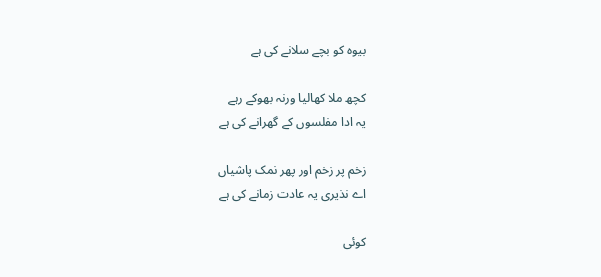بیوہ کو بچے سلانے کی ہے

کچھ ملا کھالیا ورنہ بھوکے رہے
یہ ادا مفلسوں کے گھرانے کی ہے

زخم پر زخم اور پھر نمک پاشیاں
اے نذیری یہ عادت زمانے کی ہے

کوئی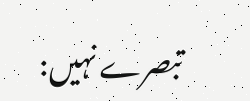تبصرے نہیں: